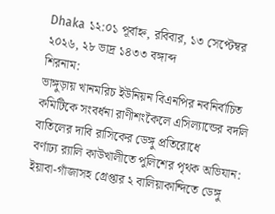Dhaka ১২:০১ পূর্বাহ্ন, রবিবার, ১৩ সেপ্টেম্বর ২০২৬, ২৮ ভাদ্র ১৪৩৩ বঙ্গাব্দ
শিরনাম:
ভাঙ্গুড়ায় খানমরিচ ইউনিয়ন বিএনপির নবনির্বাচিত কমিটিকে সংবর্ধনা রাণীশংকৈলে এসিল্যান্ডের বদলি বাতিলের দাবি রাসিকের ডেঙ্গু প্রতিরোধে বর্ণাঢ্য ‌র‌্যালি কাউখালীতে পুলিশের পৃথক অভিযান: ইয়াবা-গাঁজাসহ গ্রেপ্তার ২ বালিয়াকান্দিতে ডেঙ্গু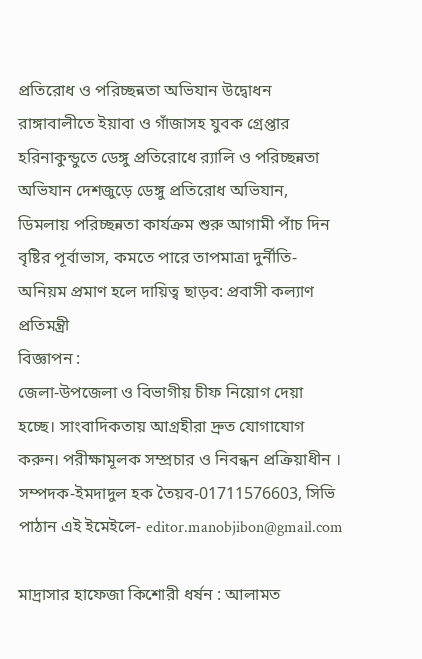প্রতিরোধ ও পরিচ্ছন্নতা অভিযান উদ্বোধন  রাঙ্গাবালীতে ইয়াবা ও গাঁজাসহ যুবক গ্রেপ্তার হরিনাকুন্ডুতে ডেঙ্গু প্রতিরোধে র‌্যালি ও পরিচ্ছন্নতা অভিযান দেশজুড়ে ডেঙ্গু প্রতিরোধ অভিযান, ডিমলায় পরিচ্ছন্নতা কার্যক্রম শুরু আগামী পাঁচ দিন বৃষ্টির পূর্বাভাস, কমতে পারে তাপমাত্রা দুর্নীতি-অনিয়ম প্রমাণ হলে দায়িত্ব ছাড়ব: প্রবাসী কল্যাণ প্রতিমন্ত্রী
বিজ্ঞাপন :
জেলা-উপজেলা ও বিভাগীয় চীফ নিয়োগ দেয়া হচ্ছে। সাংবাদিকতায় আগ্রহীরা দ্রুত যোগাযোগ করুন। পরীক্ষামূলক সম্প্রচার ও নিবন্ধন প্রক্রিয়াধীন । সম্পদক-ইমদাদুল হক তৈয়ব-01711576603, সিভি পাঠান এই ইমেইলে- editor.manobjibon@gmail.com

মাদ্রাসার হাফেজা কিশোরী ধর্ষন : আলামত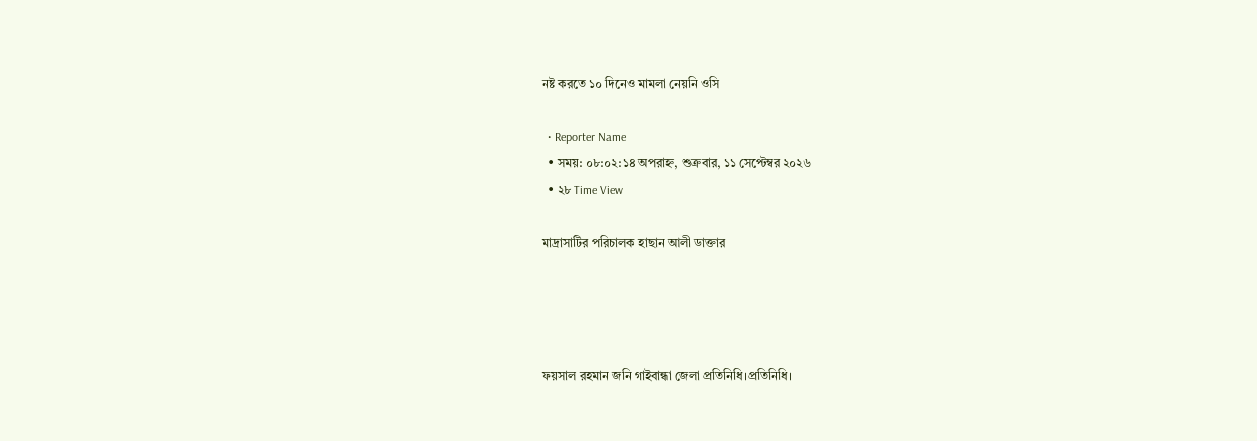নষ্ট করতে ১০ দিনেও মামলা নেয়নি ওসি

  • Reporter Name
  • সময়: ০৮:০২:১৪ অপরাহ্ন, শুক্রবার, ১১ সেপ্টেম্বর ২০২৬
  • ২৮ Time View

মাদ্রাসাটির পরিচালক হাছান আলী ডাক্তার




ফয়সাল রহমান জনি গাইবান্ধা জেলা প্রতিনিধি।প্রতিনিধি।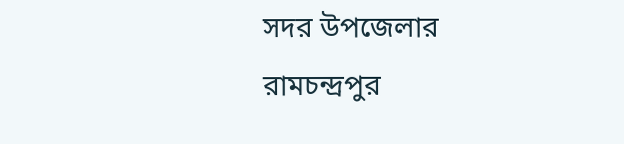সদর উপজেলার রামচন্দ্রপুর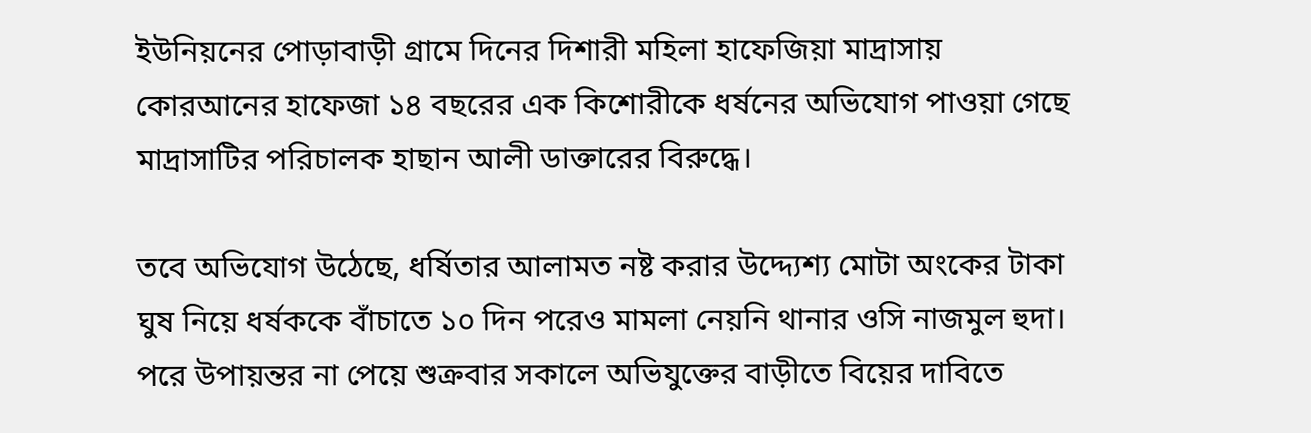ইউনিয়নের পোড়াবাড়ী গ্রামে দিনের দিশারী মহিলা হাফেজিয়া মাদ্রাসায় কোরআনের হাফেজা ১৪ বছরের এক কিশোরীকে ধর্ষনের অভিযোগ পাওয়া গেছে মাদ্রাসাটির পরিচালক হাছান আলী ডাক্তারের বিরুদ্ধে।

তবে অভিযোগ উঠেছে, ধর্ষিতার আলামত নষ্ট করার উদ্দ্যেশ্য মোটা অংকের টাকা ঘুষ নিয়ে ধর্ষককে বাঁচাতে ১০ দিন পরেও মামলা নেয়নি থানার ওসি নাজমুল হুদা। পরে উপায়ন্তর না পেয়ে শুক্রবার সকালে অভিযুক্তের বাড়ীতে বিয়ের দাবিতে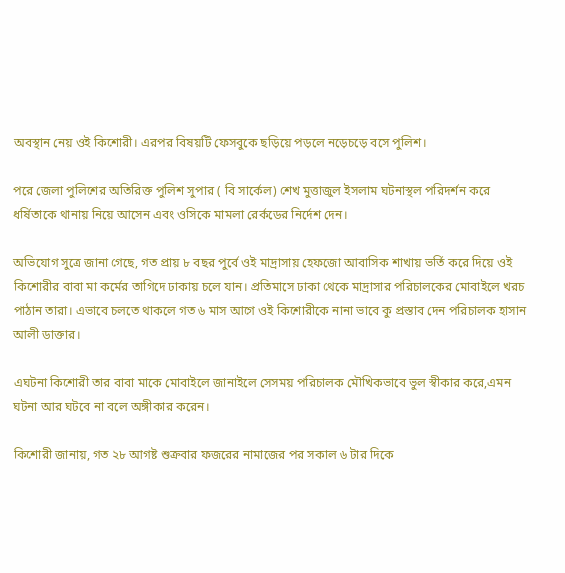অবস্থান নেয় ওই কিশোরী। এরপর বিষয়টি ফেসবুকে ছড়িয়ে পড়লে নড়েচড়ে বসে পুলিশ।

পরে জেলা পুলিশের অতিরিক্ত পুলিশ সুপার ( বি সার্কেল) শেখ মুত্তাজুল ইসলাম ঘটনাস্থল পরিদর্শন করে ধর্ষিতাকে থানায় নিয়ে আসেন এবং ওসিকে মামলা রের্কডের নির্দেশ দেন।

অভিযোগ সুত্রে জানা গেছে, গত প্রায় ৮ বছর পুর্বে ওই মাদ্রাসায় হেফজো আবাসিক শাখায় ভর্তি করে দিয়ে ওই কিশোরীর বাবা মা কর্মের তাগিদে ঢাকায় চলে যান। প্রতিমাসে ঢাকা থেকে মাদ্রাসার পরিচালকের মোবাইলে খরচ পাঠান তারা। এভাবে চলতে থাকলে গত ৬ মাস আগে ওই কিশোরীকে নানা ভাবে কু প্রস্তাব দেন পরিচালক হাসান আলী ডাক্তার।

এঘটনা কিশোরী তার বাবা মাকে মোবাইলে জানাইলে সেসময় পরিচালক মৌখিকভাবে ভুল স্বীকার করে,এমন ঘটনা আর ঘটবে না বলে অঙ্গীকার করেন।

কিশোরী জানায়, গত ২৮ আগষ্ট শুক্রবার ফজরের নামাজের পর সকাল ৬ টার দিকে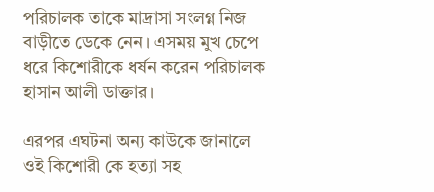পরিচালক তাকে মাদ্রাসা সংলগ্ন নিজ বাড়ীতে ডেকে নেন। এসময় মুখ চেপে ধরে কিশোরীকে ধর্ষন করেন পরিচালক হাসান আলী ডাক্তার।

এরপর এঘটনা অন্য কাউকে জানালে ওই কিশোরী কে হত্যা সহ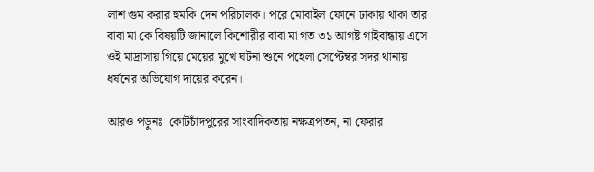লাশ গুম করার হুমকি দেন পরিচালক। পরে মোবাইল ফোনে ঢাকায় থাকা তার বাবা মা কে বিষয়টি জানালে কিশোরীর বাবা মা গত ৩১ আগষ্ট গাইবান্ধায় এসে ওই মাদ্রাসায় গিয়ে মেয়ের মুখে ঘটনা শুনে পহেলা সেপ্টেম্বর সদর থানায় ধর্ষনের অভিযোগ দায়ের করেন।

আরও পড়ুনঃ  কোটচাঁদপুরের সাংবাদিকতায় নক্ষত্রপতন, না ফেরার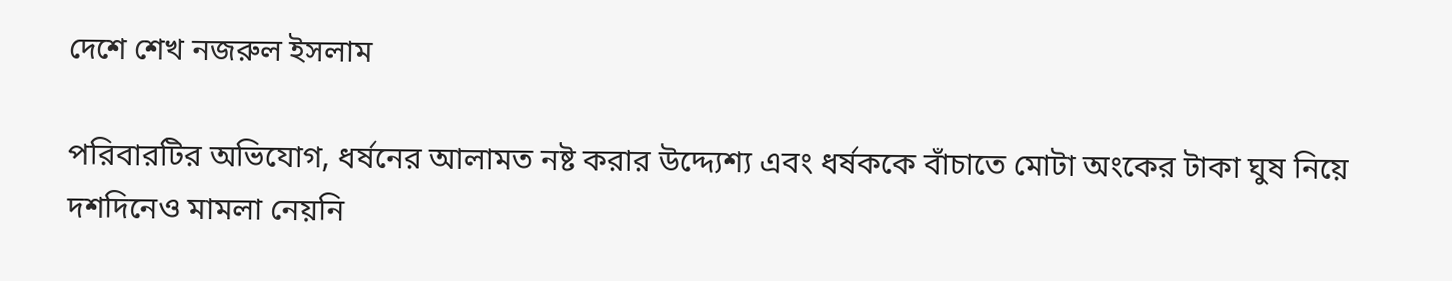দেশে শেখ নজরুল ইসলাম

পরিবারটির অভিযোগ, ধর্ষনের আলামত নষ্ট করার উদ্দ্যেশ্য এবং ধর্ষককে বাঁচাতে মোটা অংকের টাকা ঘুষ নিয়ে দশদিনেও মামলা নেয়নি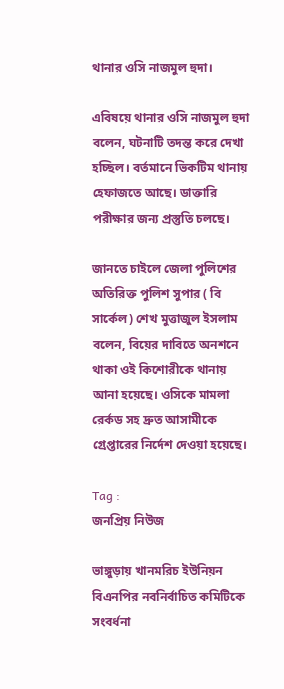থানার ওসি নাজমুল হুদা।

এবিষয়ে থানার ওসি নাজমুল হুদা বলেন, ঘটনাটি তদন্ত করে দেখা হচ্ছিল। বর্তমানে ভিকটিম থানায় হেফাজতে আছে। ডাক্তারি পরীক্ষার জন্য প্রস্তুতি চলছে।

জানতে চাইলে জেলা পুলিশের অতিরিক্ত পুলিশ সুপার ( বি সার্কেল) শেখ মুত্তাজুল ইসলাম বলেন, বিয়ের দাবিতে অনশনে থাকা ওই কিশোরীকে থানায় আনা হয়েছে। ওসিকে মামলা রের্কড সহ দ্রুত আসামীকে গ্রেপ্তারের নির্দেশ দেওয়া হয়েছে।

Tag :
জনপ্রিয় নিউজ

ভাঙ্গুড়ায় খানমরিচ ইউনিয়ন বিএনপির নবনির্বাচিত কমিটিকে সংবর্ধনা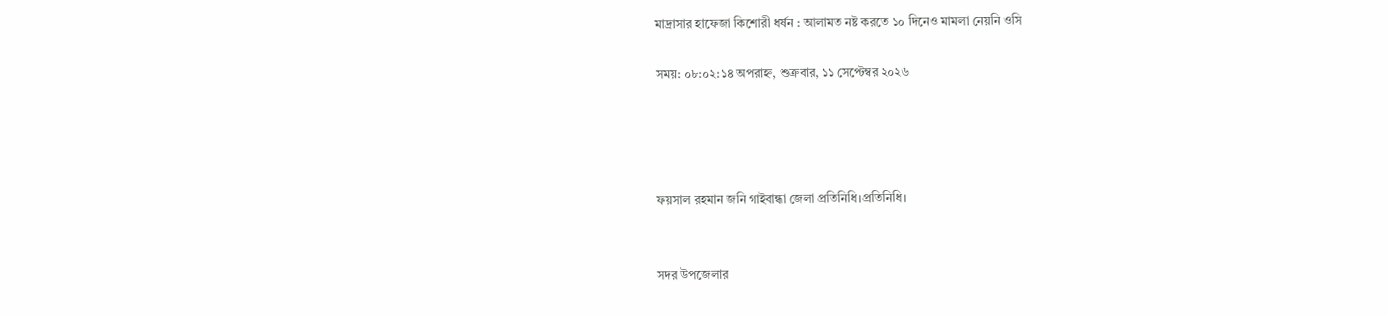মাদ্রাসার হাফেজা কিশোরী ধর্ষন : আলামত নষ্ট করতে ১০ দিনেও মামলা নেয়নি ওসি

সময়: ০৮:০২:১৪ অপরাহ্ন, শুক্রবার, ১১ সেপ্টেম্বর ২০২৬




ফয়সাল রহমান জনি গাইবান্ধা জেলা প্রতিনিধি।প্রতিনিধি।


সদর উপজেলার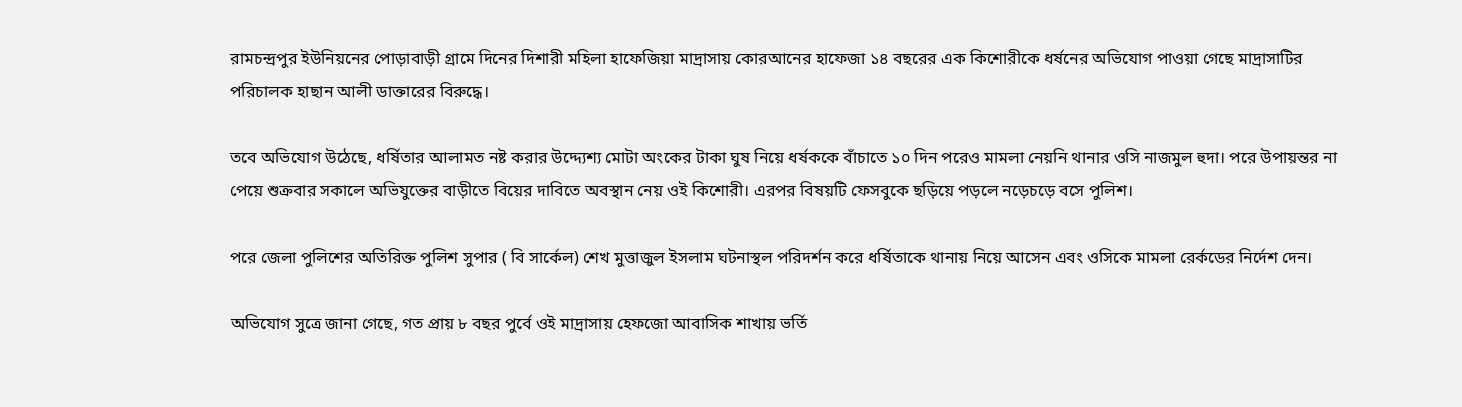রামচন্দ্রপুর ইউনিয়নের পোড়াবাড়ী গ্রামে দিনের দিশারী মহিলা হাফেজিয়া মাদ্রাসায় কোরআনের হাফেজা ১৪ বছরের এক কিশোরীকে ধর্ষনের অভিযোগ পাওয়া গেছে মাদ্রাসাটির পরিচালক হাছান আলী ডাক্তারের বিরুদ্ধে।

তবে অভিযোগ উঠেছে, ধর্ষিতার আলামত নষ্ট করার উদ্দ্যেশ্য মোটা অংকের টাকা ঘুষ নিয়ে ধর্ষককে বাঁচাতে ১০ দিন পরেও মামলা নেয়নি থানার ওসি নাজমুল হুদা। পরে উপায়ন্তর না পেয়ে শুক্রবার সকালে অভিযুক্তের বাড়ীতে বিয়ের দাবিতে অবস্থান নেয় ওই কিশোরী। এরপর বিষয়টি ফেসবুকে ছড়িয়ে পড়লে নড়েচড়ে বসে পুলিশ।

পরে জেলা পুলিশের অতিরিক্ত পুলিশ সুপার ( বি সার্কেল) শেখ মুত্তাজুল ইসলাম ঘটনাস্থল পরিদর্শন করে ধর্ষিতাকে থানায় নিয়ে আসেন এবং ওসিকে মামলা রের্কডের নির্দেশ দেন।

অভিযোগ সুত্রে জানা গেছে, গত প্রায় ৮ বছর পুর্বে ওই মাদ্রাসায় হেফজো আবাসিক শাখায় ভর্তি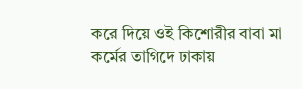করে দিয়ে ওই কিশোরীর বাবা মা কর্মের তাগিদে ঢাকায়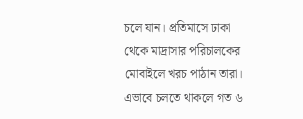চলে যান। প্রতিমাসে ঢাকা থেকে মাদ্রাসার পরিচালকের মোবাইলে খরচ পাঠান তারা। এভাবে চলতে থাকলে গত ৬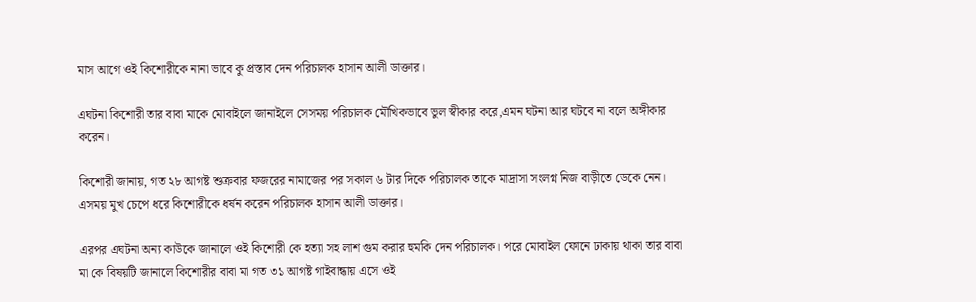মাস আগে ওই কিশোরীকে নানা ভাবে কু প্রস্তাব দেন পরিচালক হাসান আলী ডাক্তার।

এঘটনা কিশোরী তার বাবা মাকে মোবাইলে জানাইলে সেসময় পরিচালক মৌখিকভাবে ভুল স্বীকার করে,এমন ঘটনা আর ঘটবে না বলে অঙ্গীকার করেন।

কিশোরী জানায়, গত ২৮ আগষ্ট শুক্রবার ফজরের নামাজের পর সকাল ৬ টার দিকে পরিচালক তাকে মাদ্রাসা সংলগ্ন নিজ বাড়ীতে ডেকে নেন। এসময় মুখ চেপে ধরে কিশোরীকে ধর্ষন করেন পরিচালক হাসান আলী ডাক্তার।

এরপর এঘটনা অন্য কাউকে জানালে ওই কিশোরী কে হত্যা সহ লাশ গুম করার হুমকি দেন পরিচালক। পরে মোবাইল ফোনে ঢাকায় থাকা তার বাবা মা কে বিষয়টি জানালে কিশোরীর বাবা মা গত ৩১ আগষ্ট গাইবান্ধায় এসে ওই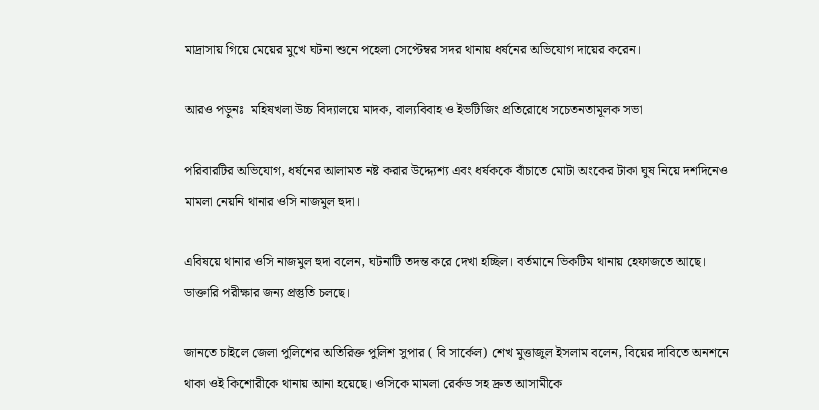মাদ্রাসায় গিয়ে মেয়ের মুখে ঘটনা শুনে পহেলা সেপ্টেম্বর সদর থানায় ধর্ষনের অভিযোগ দায়ের করেন।

আরও পড়ুনঃ  মহিষখলা উচ্চ বিদ্যালয়ে মাদক, বাল্যবিবাহ ও ইভটিজিং প্রতিরোধে সচেতনতামূলক সভা

পরিবারটির অভিযোগ, ধর্ষনের আলামত নষ্ট করার উদ্দ্যেশ্য এবং ধর্ষককে বাঁচাতে মোটা অংকের টাকা ঘুষ নিয়ে দশদিনেও মামলা নেয়নি থানার ওসি নাজমুল হুদা।

এবিষয়ে থানার ওসি নাজমুল হুদা বলেন, ঘটনাটি তদন্ত করে দেখা হচ্ছিল। বর্তমানে ভিকটিম থানায় হেফাজতে আছে। ডাক্তারি পরীক্ষার জন্য প্রস্তুতি চলছে।

জানতে চাইলে জেলা পুলিশের অতিরিক্ত পুলিশ সুপার ( বি সার্কেল) শেখ মুত্তাজুল ইসলাম বলেন, বিয়ের দাবিতে অনশনে থাকা ওই কিশোরীকে থানায় আনা হয়েছে। ওসিকে মামলা রের্কড সহ দ্রুত আসামীকে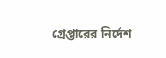গ্রেপ্তারের নির্দেশ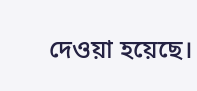দেওয়া হয়েছে।